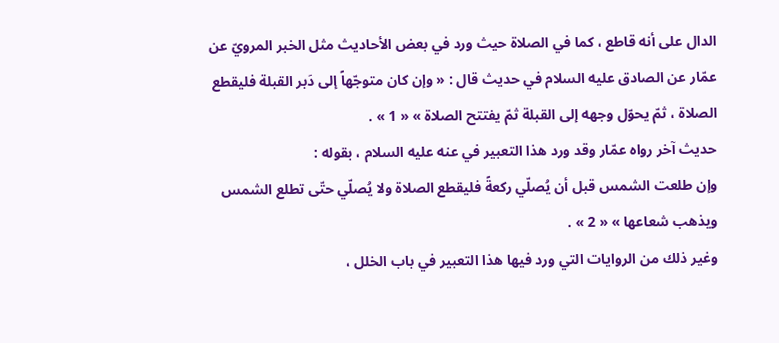الدال على أنه قاطع ، كما في الصلاة حيث ورد في بعض الأحاديث مثل الخبر المرويّ عن عمّار عن الصادق عليه السلام في حديث قال : « وإن كان متوجّهاً إلى دَبر القبلة فليقطع الصلاة ، ثمّ يحوّل وجهه إلى القبلة ثمّ يفتتح الصلاة » « 1 » .
حديث آخر رواه عمّار وقد ورد هذا التعبير في عنه عليه السلام ، بقوله :
وإن طلعت الشمس قبل أن يُصلّي ركعةً فليقطع الصلاة ولا يُصلّي حتّى تطلع الشمس ويذهب شعاعها » « 2 » .
وغير ذلك من الروايات التي ورد فيها هذا التعبير في باب الخلل ،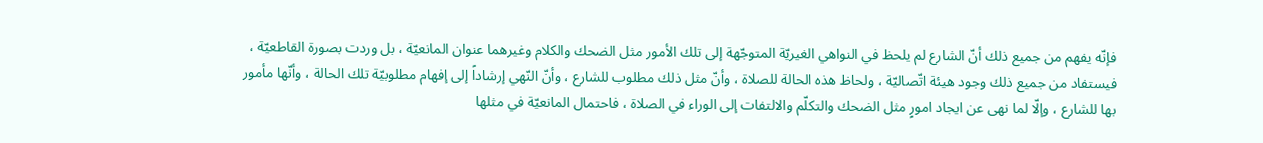فإنّه يفهم من جميع ذلك أنّ الشارع لم يلحظ في النواهي الغيريّة المتوجّهة إلى تلك الأمور مثل الضحك والكلام وغيرهما عنوان المانعيّة ، بل وردت بصورة القاطعيّة ، فيستفاد من جميع ذلك وجود هيئة اتّصاليّة ، ولحاظ هذه الحالة للصلاة ، وأنّ مثل ذلك مطلوب للشارع ، وأنّ النّهي إرشاداً إلى إفهام مطلوبيّة تلك الحالة ، وأنّها مأمور بها للشارع ، وإلّا لما نهى عن ايجاد امورٍ مثل الضحك والتكلّم والالتفات إلى الوراء في الصلاة ، فاحتمال المانعيّة في مثلها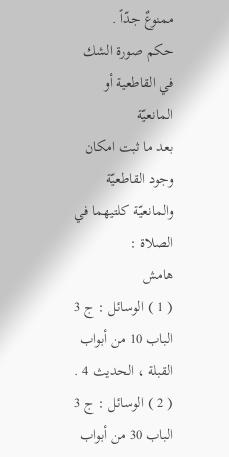ممنوعٌ جدّاً .
حكم صورة الشك في القاطعية أو المانعيّة
بعد ما ثبت امكان وجود القاطعيّة والمانعيّة كلتيهما في الصلاة :
هامش
( 1 ) الوسائل : ج 3 الباب 10 من أبواب القبلة ، الحديث 4 .
( 2 ) الوسائل : ج 3 الباب 30 من أبواب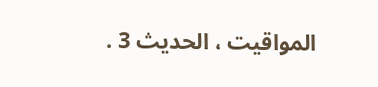المواقيت ، الحديث 3 .